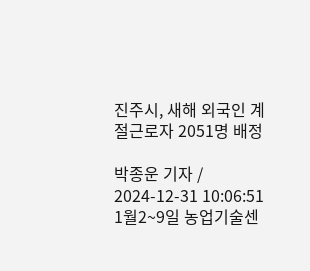진주시, 새해 외국인 계절근로자 2051명 배정

박종운 기자 / 2024-12-31 10:06:51
1월2~9일 농업기술센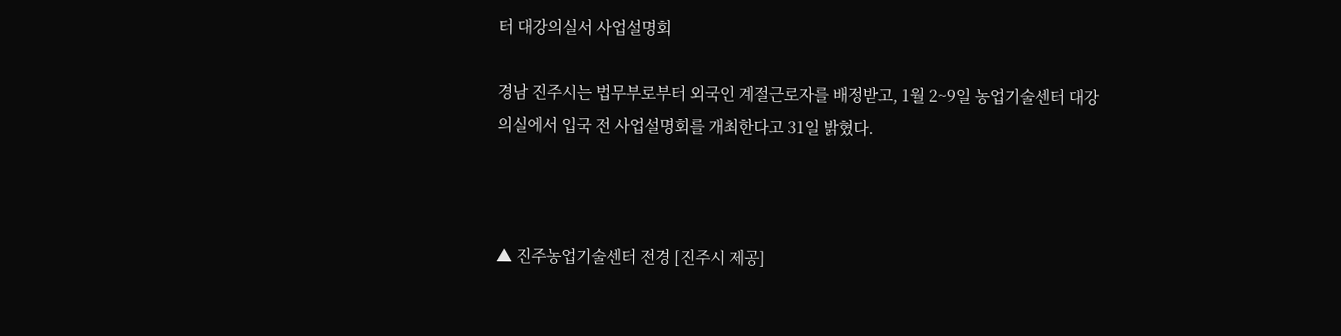터 대강의실서 사업설명회

경남 진주시는 법무부로부터 외국인 계절근로자를 배정받고, 1월 2~9일 농업기술센터 대강의실에서 입국 전 사업설명회를 개최한다고 31일 밝혔다.



▲ 진주농업기술센터 전경 [진주시 제공]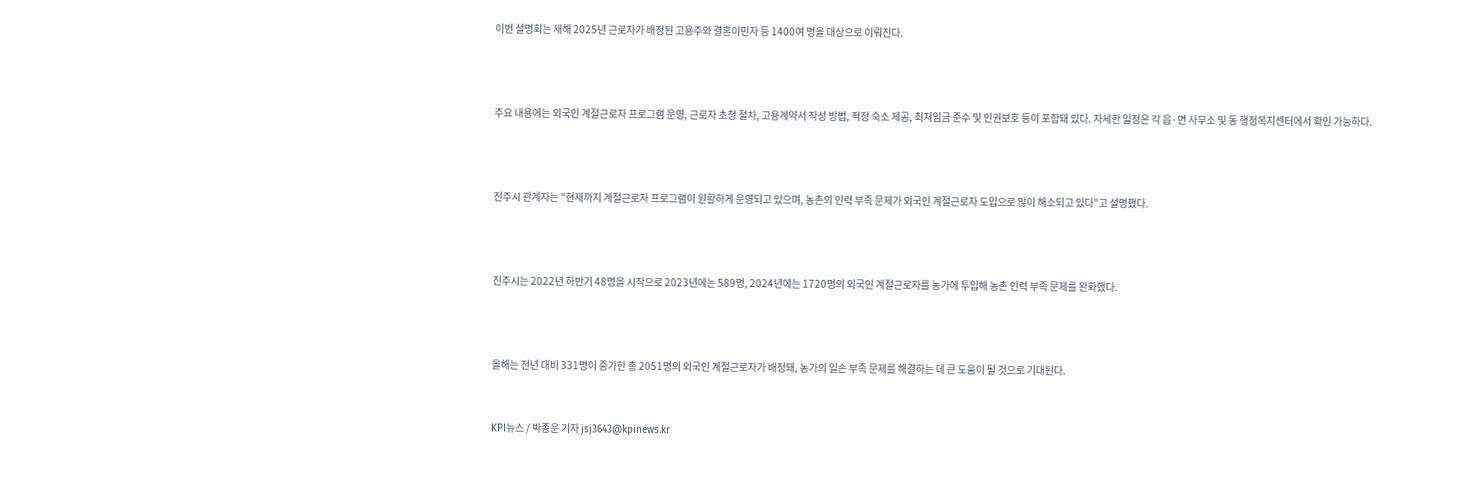이번 설명회는 새해 2025년 근로자가 배정된 고용주와 결혼이민자 등 1400여 명을 대상으로 이뤄진다.



주요 내용에는 외국인 계절근로자 프로그램 운영, 근로자 초청 절차, 고용계약서 작성 방법, 적정 숙소 제공, 최저임금 준수 및 인권보호 등이 포함돼 있다. 자세한 일정은 각 읍·면 사무소 및 동 행정복지센터에서 확인 가능하다.



진주시 관계자는 "현재까지 계절근로자 프로그램이 원활하게 운영되고 있으며, 농촌의 인력 부족 문제가 외국인 계절근로자 도입으로 많이 해소되고 있다"고 설명했다.



진주시는 2022년 하반기 48명을 시작으로 2023년에는 589명, 2024년에는 1720명의 외국인 계절근로자를 농가에 투입해 농촌 인력 부족 문제를 완화했다.



올해는 전년 대비 331명이 증가한 총 2051명의 외국인 계절근로자가 배정돼, 농가의 일손 부족 문제를 해결하는 데 큰 도움이 될 것으로 기대된다.


KPI뉴스 / 박종운 기자 jsj3643@kpinews.kr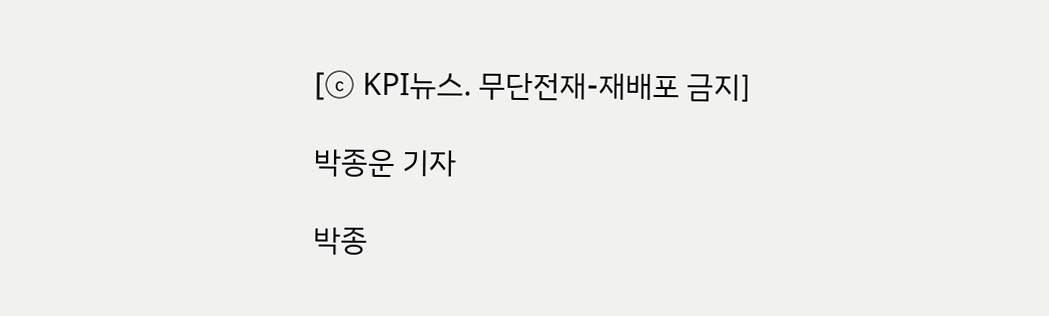[ⓒ KPI뉴스. 무단전재-재배포 금지]

박종운 기자

박종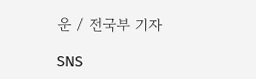운 / 전국부 기자

SNS